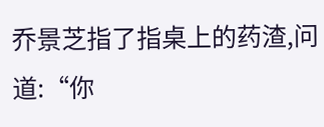乔景芝指了指桌上的药渣,问道:“你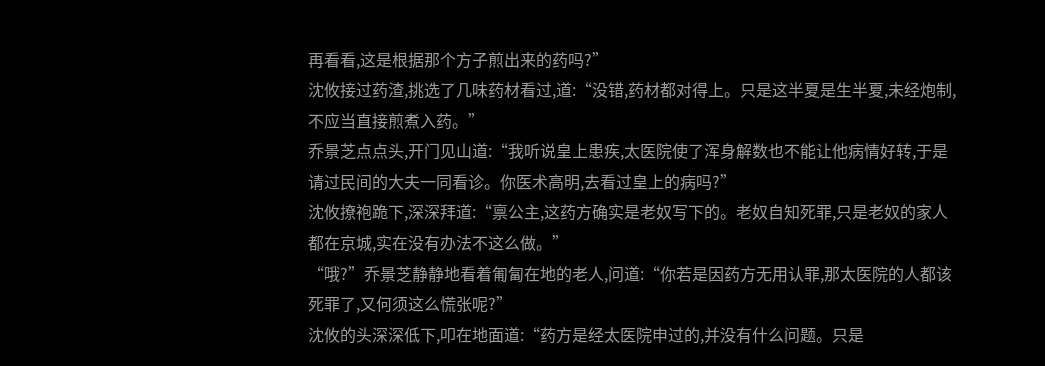再看看,这是根据那个方子煎出来的药吗?”
沈攸接过药渣,挑选了几味药材看过,道:“没错,药材都对得上。只是这半夏是生半夏,未经炮制,不应当直接煎煮入药。”
乔景芝点点头,开门见山道:“我听说皇上患疾,太医院使了浑身解数也不能让他病情好转,于是请过民间的大夫一同看诊。你医术高明,去看过皇上的病吗?”
沈攸撩袍跪下,深深拜道:“禀公主,这药方确实是老奴写下的。老奴自知死罪,只是老奴的家人都在京城,实在没有办法不这么做。”
“哦?”乔景芝静静地看着匍匐在地的老人,问道:“你若是因药方无用认罪,那太医院的人都该死罪了,又何须这么慌张呢?”
沈攸的头深深低下,叩在地面道:“药方是经太医院申过的,并没有什么问题。只是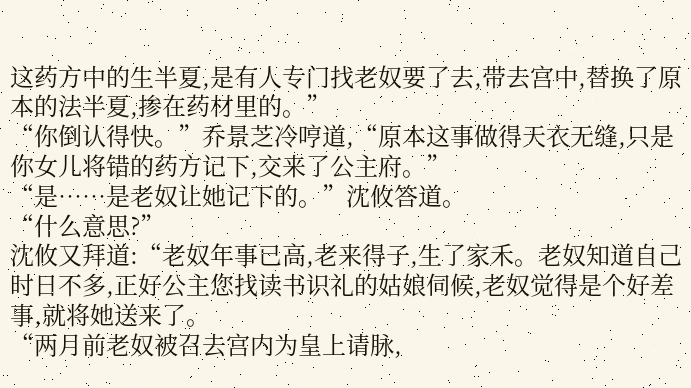这药方中的生半夏,是有人专门找老奴要了去,带去宫中,替换了原本的法半夏,掺在药材里的。”
“你倒认得快。”乔景芝冷哼道,“原本这事做得天衣无缝,只是你女儿将错的药方记下,交来了公主府。”
“是……是老奴让她记下的。”沈攸答道。
“什么意思?”
沈攸又拜道:“老奴年事已高,老来得子,生了家禾。老奴知道自己时日不多,正好公主您找读书识礼的姑娘伺候,老奴觉得是个好差事,就将她送来了。
“两月前老奴被召去宫内为皇上请脉,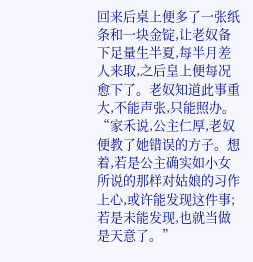回来后桌上便多了一张纸条和一块金锭,让老奴备下足量生半夏,每半月差人来取,之后皇上便每况愈下了。老奴知道此事重大,不能声张,只能照办。
“家禾说,公主仁厚,老奴便教了她错误的方子。想着,若是公主确实如小女所说的那样对姑娘的习作上心,或许能发现这件事;若是未能发现,也就当做是天意了。”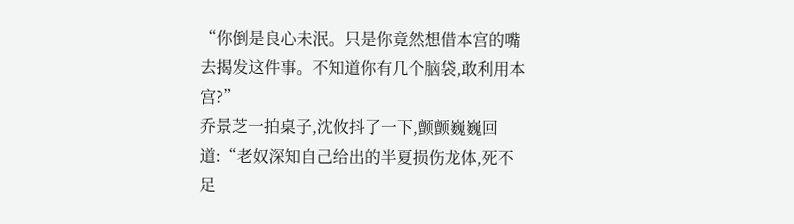“你倒是良心未泯。只是你竟然想借本宫的嘴去揭发这件事。不知道你有几个脑袋,敢利用本宫?”
乔景芝一拍桌子,沈攸抖了一下,颤颤巍巍回道:“老奴深知自己给出的半夏损伤龙体,死不足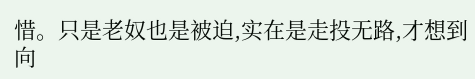惜。只是老奴也是被迫,实在是走投无路,才想到向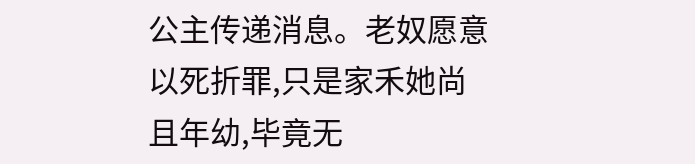公主传递消息。老奴愿意以死折罪,只是家禾她尚且年幼,毕竟无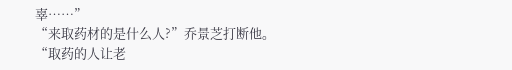辜……”
“来取药材的是什么人?”乔景芝打断他。
“取药的人让老